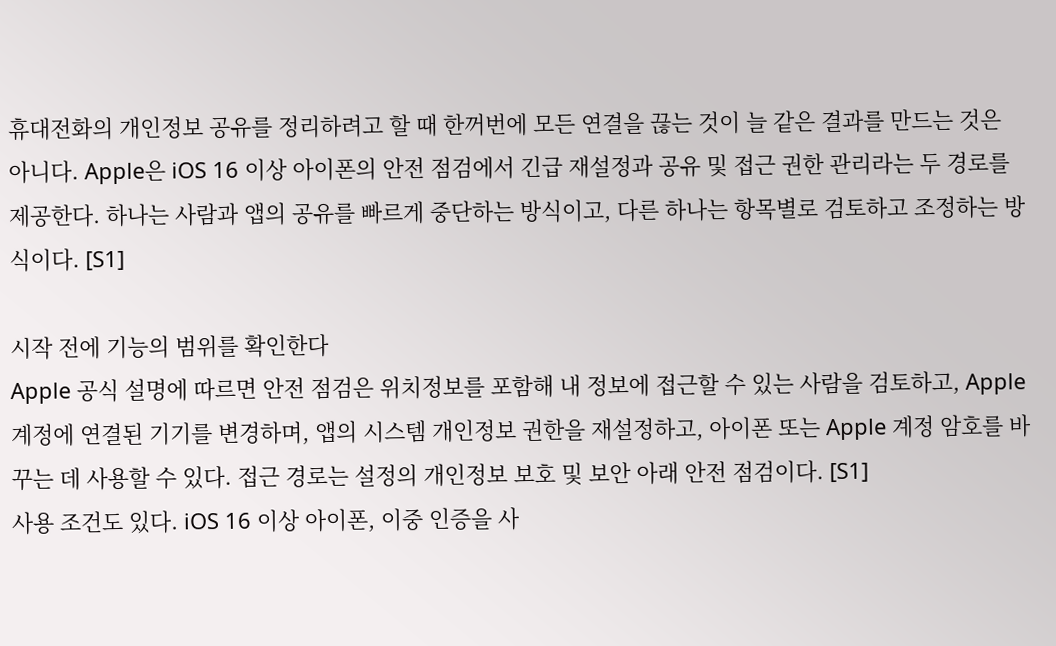휴대전화의 개인정보 공유를 정리하려고 할 때 한꺼번에 모든 연결을 끊는 것이 늘 같은 결과를 만드는 것은 아니다. Apple은 iOS 16 이상 아이폰의 안전 점검에서 긴급 재설정과 공유 및 접근 권한 관리라는 두 경로를 제공한다. 하나는 사람과 앱의 공유를 빠르게 중단하는 방식이고, 다른 하나는 항목별로 검토하고 조정하는 방식이다. [S1]

시작 전에 기능의 범위를 확인한다
Apple 공식 설명에 따르면 안전 점검은 위치정보를 포함해 내 정보에 접근할 수 있는 사람을 검토하고, Apple 계정에 연결된 기기를 변경하며, 앱의 시스템 개인정보 권한을 재설정하고, 아이폰 또는 Apple 계정 암호를 바꾸는 데 사용할 수 있다. 접근 경로는 설정의 개인정보 보호 및 보안 아래 안전 점검이다. [S1]
사용 조건도 있다. iOS 16 이상 아이폰, 이중 인증을 사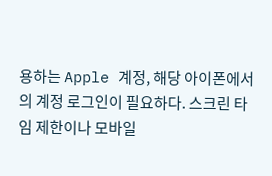용하는 Apple 계정, 해당 아이폰에서의 계정 로그인이 필요하다. 스크린 타임 제한이나 모바일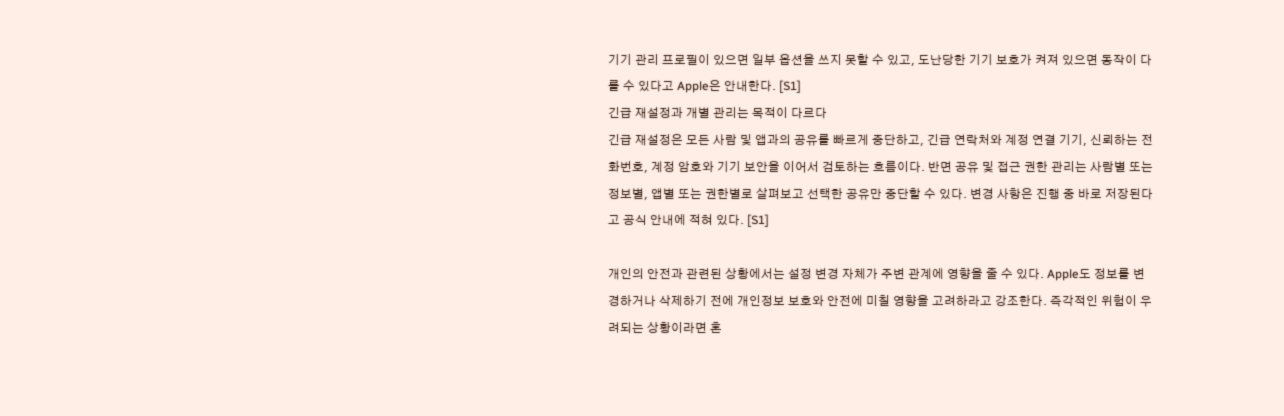기기 관리 프로필이 있으면 일부 옵션을 쓰지 못할 수 있고, 도난당한 기기 보호가 켜져 있으면 동작이 다를 수 있다고 Apple은 안내한다. [S1]
긴급 재설정과 개별 관리는 목적이 다르다
긴급 재설정은 모든 사람 및 앱과의 공유를 빠르게 중단하고, 긴급 연락처와 계정 연결 기기, 신뢰하는 전화번호, 계정 암호와 기기 보안을 이어서 검토하는 흐름이다. 반면 공유 및 접근 권한 관리는 사람별 또는 정보별, 앱별 또는 권한별로 살펴보고 선택한 공유만 중단할 수 있다. 변경 사항은 진행 중 바로 저장된다고 공식 안내에 적혀 있다. [S1]

개인의 안전과 관련된 상황에서는 설정 변경 자체가 주변 관계에 영향을 줄 수 있다. Apple도 정보를 변경하거나 삭제하기 전에 개인정보 보호와 안전에 미칠 영향을 고려하라고 강조한다. 즉각적인 위험이 우려되는 상황이라면 혼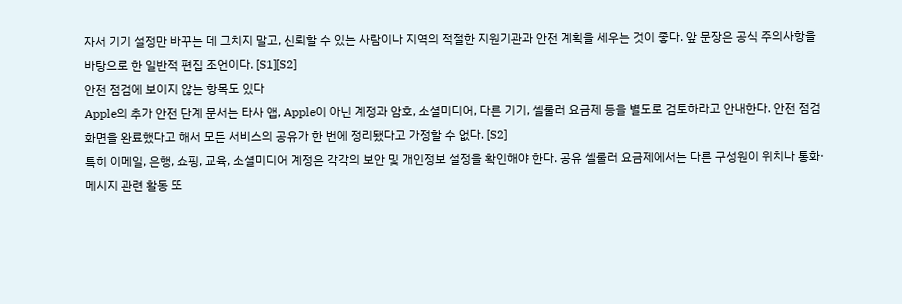자서 기기 설정만 바꾸는 데 그치지 말고, 신뢰할 수 있는 사람이나 지역의 적절한 지원기관과 안전 계획을 세우는 것이 좋다. 앞 문장은 공식 주의사항을 바탕으로 한 일반적 편집 조언이다. [S1][S2]
안전 점검에 보이지 않는 항목도 있다
Apple의 추가 안전 단계 문서는 타사 앱, Apple이 아닌 계정과 암호, 소셜미디어, 다른 기기, 셀룰러 요금제 등을 별도로 검토하라고 안내한다. 안전 점검 화면을 완료했다고 해서 모든 서비스의 공유가 한 번에 정리됐다고 가정할 수 없다. [S2]
특히 이메일, 은행, 쇼핑, 교육, 소셜미디어 계정은 각각의 보안 및 개인정보 설정을 확인해야 한다. 공유 셀룰러 요금제에서는 다른 구성원이 위치나 통화·메시지 관련 활동 또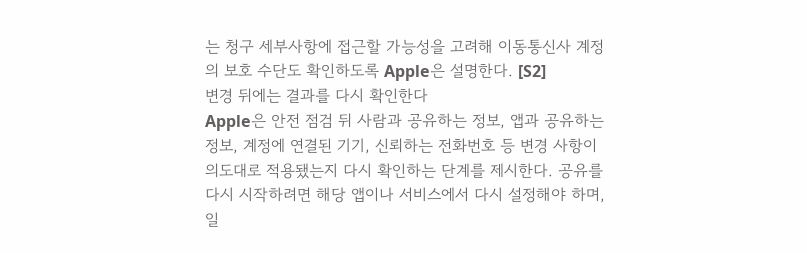는 청구 세부사항에 접근할 가능성을 고려해 이동통신사 계정의 보호 수단도 확인하도록 Apple은 설명한다. [S2]
변경 뒤에는 결과를 다시 확인한다
Apple은 안전 점검 뒤 사람과 공유하는 정보, 앱과 공유하는 정보, 계정에 연결된 기기, 신뢰하는 전화번호 등 변경 사항이 의도대로 적용됐는지 다시 확인하는 단계를 제시한다. 공유를 다시 시작하려면 해당 앱이나 서비스에서 다시 설정해야 하며, 일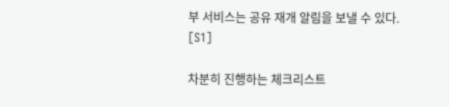부 서비스는 공유 재개 알림을 보낼 수 있다. [S1]

차분히 진행하는 체크리스트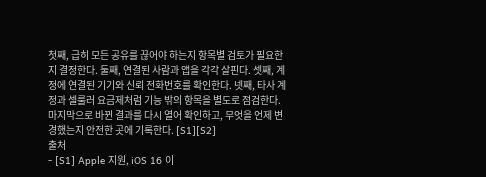첫째, 급히 모든 공유를 끊어야 하는지 항목별 검토가 필요한지 결정한다. 둘째, 연결된 사람과 앱을 각각 살핀다. 셋째, 계정에 연결된 기기와 신뢰 전화번호를 확인한다. 넷째, 타사 계정과 셀룰러 요금제처럼 기능 밖의 항목을 별도로 점검한다. 마지막으로 바뀐 결과를 다시 열어 확인하고, 무엇을 언제 변경했는지 안전한 곳에 기록한다. [S1][S2]
출처
- [S1] Apple 지원, iOS 16 이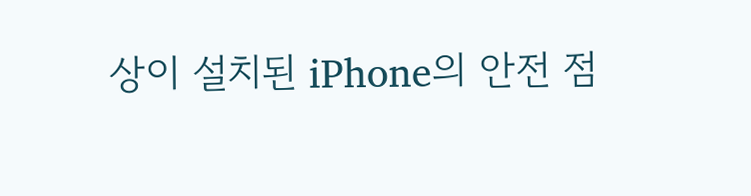상이 설치된 iPhone의 안전 점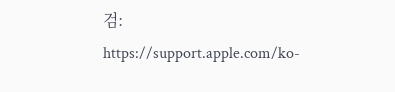검: https://support.apple.com/ko-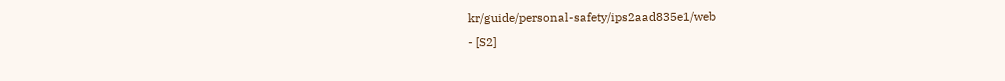kr/guide/personal-safety/ips2aad835e1/web
- [S2]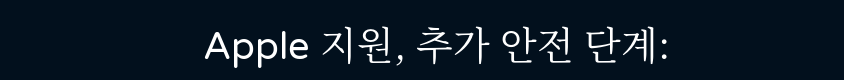Apple 지원, 추가 안전 단계: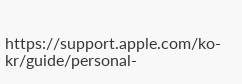https://support.apple.com/ko-kr/guide/personal-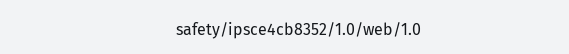safety/ipsce4cb8352/1.0/web/1.0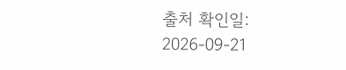출처 확인일: 2026-09-21